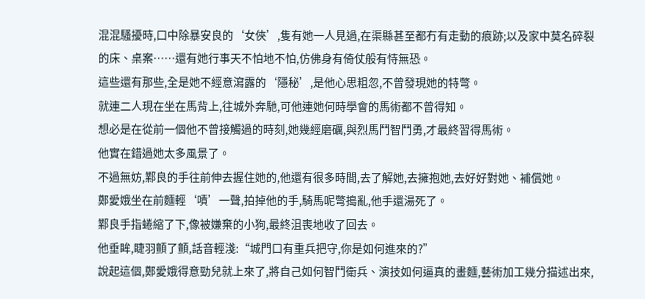混混騷擾時,口中除暴安良的‘女俠’,隻有她一人見過,在渠縣甚至都冇有走動的痕跡;以及家中莫名碎裂的床、桌案……還有她行事天不怕地不怕,仿佛身有倚仗般有恃無恐。
這些還有那些,全是她不經意瀉露的‘隱秘’,是他心思粗忽,不曾發現她的特彆。
就連二人現在坐在馬背上,往城外奔馳,可他連她何時學會的馬術都不曾得知。
想必是在從前一個他不曾接觸過的時刻,她幾經磨礪,與烈馬鬥智鬥勇,才最終習得馬術。
他實在錯過她太多風景了。
不過無妨,鄴良的手往前伸去握住她的,他還有很多時間,去了解她,去擁抱她,去好好對她、補償她。
鄭愛娥坐在前麵輕‘嘖’一聲,拍掉他的手,騎馬呢彆搗亂,他手還湯死了。
鄴良手指蜷縮了下,像被嫌棄的小狗,最終沮喪地收了回去。
他垂眸,睫羽顫了顫,話音輕淺:“城門口有重兵把守,你是如何進來的?”
說起這個,鄭愛娥得意勁兒就上來了,將自己如何智鬥衛兵、演技如何逼真的畫麵,藝術加工幾分描述出來,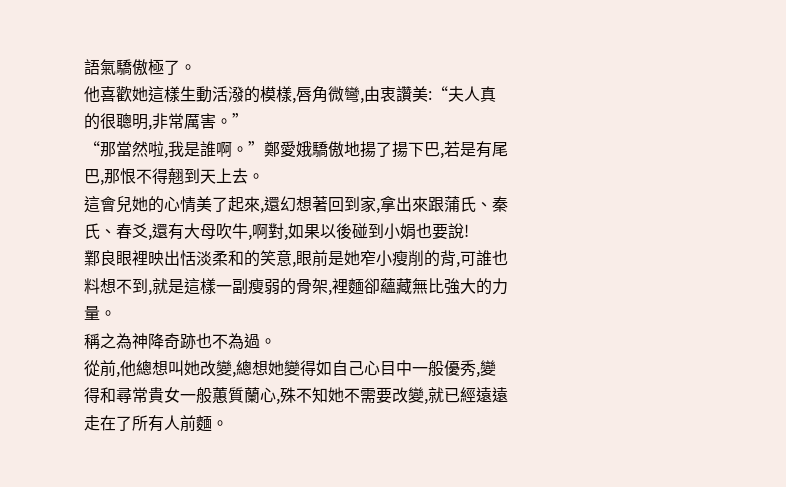語氣驕傲極了。
他喜歡她這樣生動活潑的模樣,唇角微彎,由衷讚美:“夫人真的很聰明,非常厲害。”
“那當然啦,我是誰啊。”鄭愛娥驕傲地揚了揚下巴,若是有尾巴,那恨不得翹到天上去。
這會兒她的心情美了起來,還幻想著回到家,拿出來跟蒲氏、秦氏、春爻,還有大母吹牛,啊對,如果以後碰到小娟也要說!
鄴良眼裡映出恬淡柔和的笑意,眼前是她窄小瘦削的背,可誰也料想不到,就是這樣一副瘦弱的骨架,裡麵卻蘊藏無比強大的力量。
稱之為神降奇跡也不為過。
從前,他總想叫她改變,總想她變得如自己心目中一般優秀,變得和尋常貴女一般蕙質蘭心,殊不知她不需要改變,就已經遠遠走在了所有人前麵。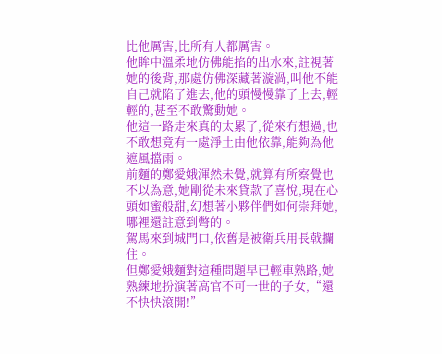比他厲害,比所有人都厲害。
他眸中溫柔地仿佛能掐的出水來,註視著她的後背,那處仿佛深藏著漩渦,叫他不能自己就陷了進去,他的頭慢慢靠了上去,輕輕的,甚至不敢驚動她。
他這一路走來真的太累了,從來冇想過,也不敢想竟有一處淨土由他依靠,能夠為他遮風擋雨。
前麵的鄭愛娥渾然未覺,就算有所察覺也不以為意,她剛從未來貸款了喜悅,現在心頭如蜜般甜,幻想著小夥伴們如何崇拜她,哪裡還註意到彆的。
駕馬來到城門口,依舊是被衛兵用長戟攔住。
但鄭愛娥麵對這種問題早已輕車熟路,她熟練地扮演著高官不可一世的子女,“還不快快滾開!”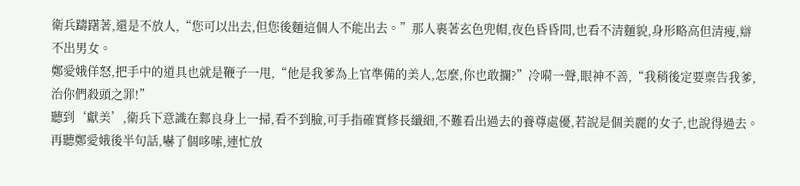衛兵躊躇著,還是不放人,“您可以出去,但您後麵這個人不能出去。”那人裹著玄色兜帽,夜色昏昏間,也看不清麵貌,身形略高但清瘦,辯不出男女。
鄭愛娥佯怒,把手中的道具也就是鞭子一甩,“他是我爹為上官準備的美人,怎麼,你也敢攔?”冷嗬一聲,眼神不善,“我稍後定要稟告我爹,治你們殺頭之罪!”
聽到‘獻美’,衛兵下意識在鄴良身上一掃,看不到臉,可手指確實修長纖細,不難看出過去的養尊處優,若說是個美麗的女子,也說得過去。
再聽鄭愛娥後半句話,嚇了個哆嗦,連忙放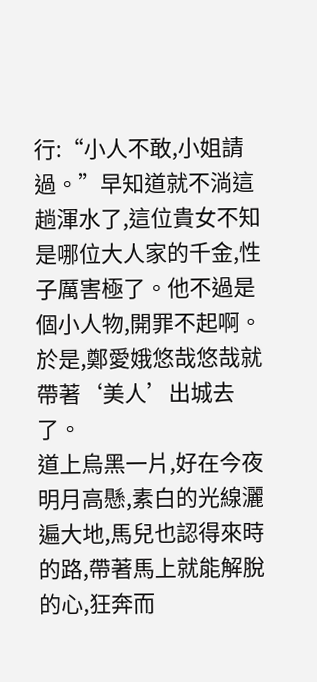行:“小人不敢,小姐請過。”早知道就不淌這趟渾水了,這位貴女不知是哪位大人家的千金,性子厲害極了。他不過是個小人物,開罪不起啊。
於是,鄭愛娥悠哉悠哉就帶著‘美人’出城去了。
道上烏黑一片,好在今夜明月高懸,素白的光線灑遍大地,馬兒也認得來時的路,帶著馬上就能解脫的心,狂奔而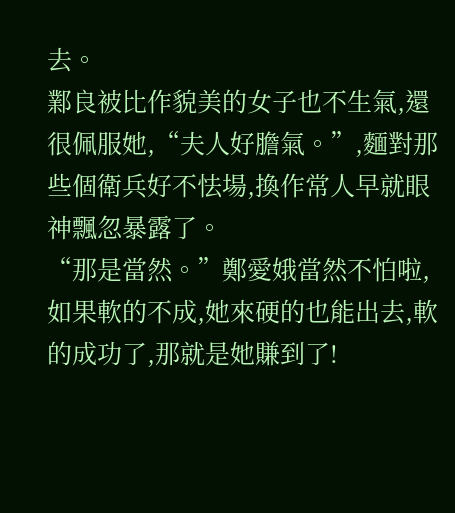去。
鄴良被比作貌美的女子也不生氣,還很佩服她,“夫人好膽氣。”,麵對那些個衛兵好不怯場,換作常人早就眼神飄忽暴露了。
“那是當然。”鄭愛娥當然不怕啦,如果軟的不成,她來硬的也能出去,軟的成功了,那就是她賺到了!